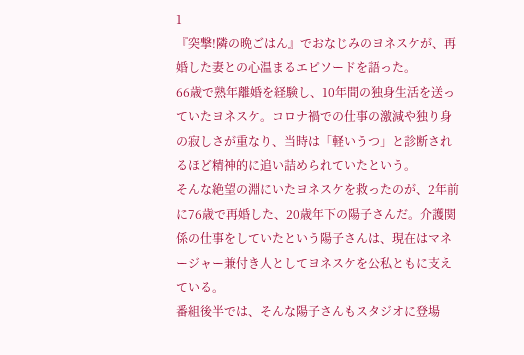1
『突撃!隣の晩ごはん』でおなじみのヨネスケが、再婚した妻との心温まるエピソードを語った。
66歳で熟年離婚を経験し、10年間の独身生活を送っていたヨネスケ。コロナ禍での仕事の激減や独り身の寂しさが重なり、当時は「軽いうつ」と診断されるほど精神的に追い詰められていたという。
そんな絶望の淵にいたヨネスケを救ったのが、2年前に76歳で再婚した、20歳年下の陽子さんだ。介護関係の仕事をしていたという陽子さんは、現在はマネージャー兼付き人としてヨネスケを公私ともに支えている。
番組後半では、そんな陽子さんもスタジオに登場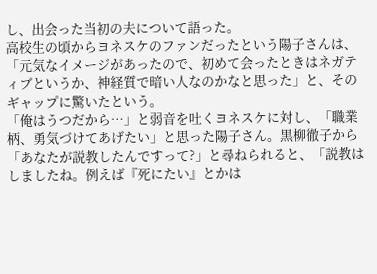し、出会った当初の夫について語った。
高校生の頃からヨネスケのファンだったという陽子さんは、「元気なイメージがあったので、初めて会ったときはネガティブというか、神経質で暗い人なのかなと思った」と、そのギャップに驚いたという。
「俺はうつだから…」と弱音を吐くヨネスケに対し、「職業柄、勇気づけてあげたい」と思った陽子さん。黒柳徹子から「あなたが説教したんですって?」と尋ねられると、「説教はしましたね。例えば『死にたい』とかは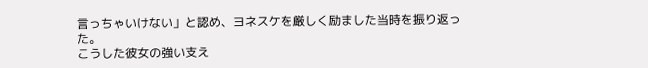言っちゃいけない」と認め、ヨネスケを厳しく励ました当時を振り返った。
こうした彼女の強い支え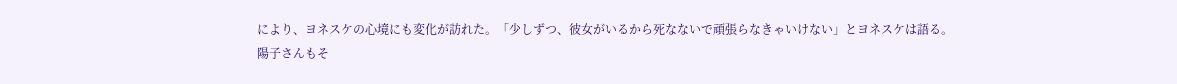により、ヨネスケの心境にも変化が訪れた。「少しずつ、彼女がいるから死なないで頑張らなきゃいけない」とヨネスケは語る。
陽子さんもそ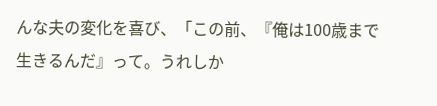んな夫の変化を喜び、「この前、『俺は100歳まで生きるんだ』って。うれしか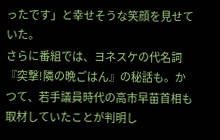ったです」と幸せそうな笑顔を見せていた。
さらに番組では、ヨネスケの代名詞『突撃!隣の晩ごはん』の秘話も。かつて、若手議員時代の高市早苗首相も取材していたことが判明し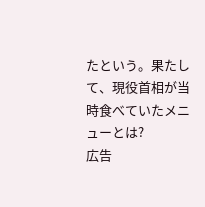たという。果たして、現役首相が当時食べていたメニューとは?
広告